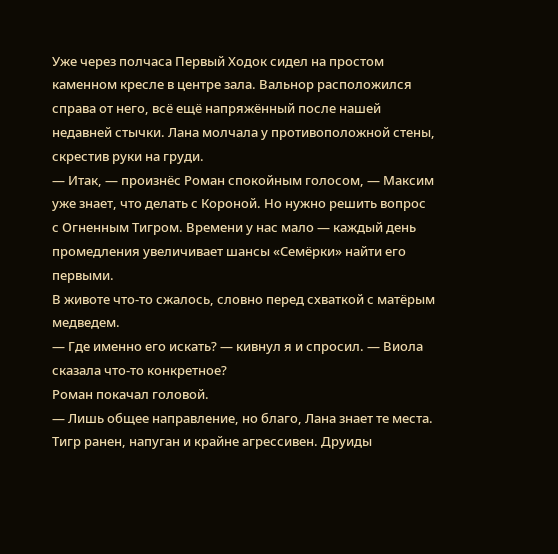Уже через полчаса Первый Ходок сидел на простом каменном кресле в центре зала. Вальнор расположился справа от него, всё ещё напряжённый после нашей недавней стычки. Лана молчала у противоположной стены, скрестив руки на груди.
— Итак, — произнёс Роман спокойным голосом, — Максим уже знает, что делать с Короной. Но нужно решить вопрос с Огненным Тигром. Времени у нас мало — каждый день промедления увеличивает шансы «Семёрки» найти его первыми.
В животе что-то сжалось, словно перед схваткой с матёрым медведем.
— Где именно его искать? — кивнул я и спросил. — Виола сказала что-то конкретное?
Роман покачал головой.
— Лишь общее направление, но благо, Лана знает те места. Тигр ранен, напуган и крайне агрессивен. Друиды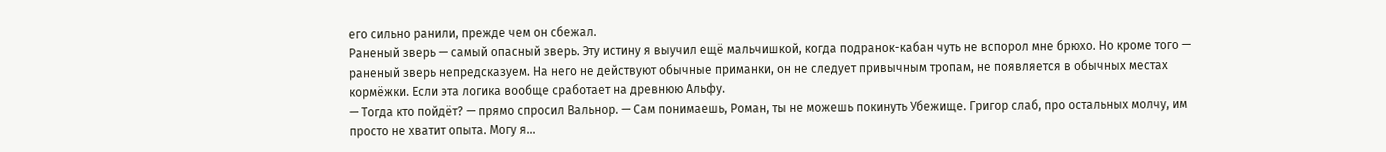его сильно ранили, прежде чем он сбежал.
Раненый зверь — самый опасный зверь. Эту истину я выучил ещё мальчишкой, когда подранок-кабан чуть не вспорол мне брюхо. Но кроме того — раненый зверь непредсказуем. На него не действуют обычные приманки, он не следует привычным тропам, не появляется в обычных местах кормёжки. Если эта логика вообще сработает на древнюю Альфу.
— Тогда кто пойдёт? — прямо спросил Вальнор. — Сам понимаешь, Роман, ты не можешь покинуть Убежище. Григор слаб, про остальных молчу, им просто не хватит опыта. Могу я…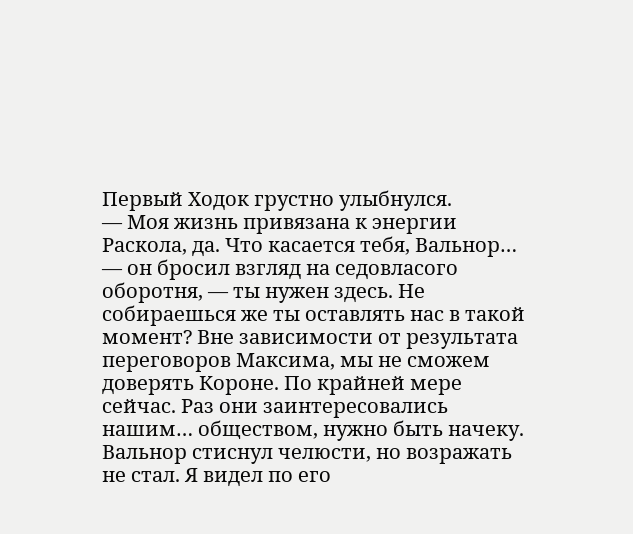Первый Ходок грустно улыбнулся.
— Моя жизнь привязана к энергии Раскола, да. Что касается тебя, Вальнор… — он бросил взгляд на седовласого оборотня, — ты нужен здесь. Не собираешься же ты оставлять нас в такой момент? Вне зависимости от результата переговоров Максима, мы не сможем доверять Короне. По крайней мере сейчас. Раз они заинтересовались нашим… обществом, нужно быть начеку.
Вальнор стиснул челюсти, но возражать не стал. Я видел по его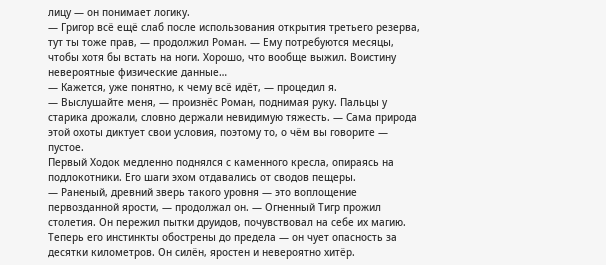лицу — он понимает логику.
— Григор всё ещё слаб после использования открытия третьего резерва, тут ты тоже прав, — продолжил Роман. — Ему потребуются месяцы, чтобы хотя бы встать на ноги. Хорошо, что вообще выжил. Воистину невероятные физические данные…
— Кажется, уже понятно, к чему всё идёт, — процедил я.
— Выслушайте меня, — произнёс Роман, поднимая руку. Пальцы у старика дрожали, словно держали невидимую тяжесть. — Сама природа этой охоты диктует свои условия, поэтому то, о чём вы говорите — пустое.
Первый Ходок медленно поднялся с каменного кресла, опираясь на подлокотники. Его шаги эхом отдавались от сводов пещеры.
— Раненый, древний зверь такого уровня — это воплощение первозданной ярости, — продолжал он. — Огненный Тигр прожил столетия. Он пережил пытки друидов, почувствовал на себе их магию. Теперь его инстинкты обострены до предела — он чует опасность за десятки километров. Он силён, яростен и невероятно хитёр.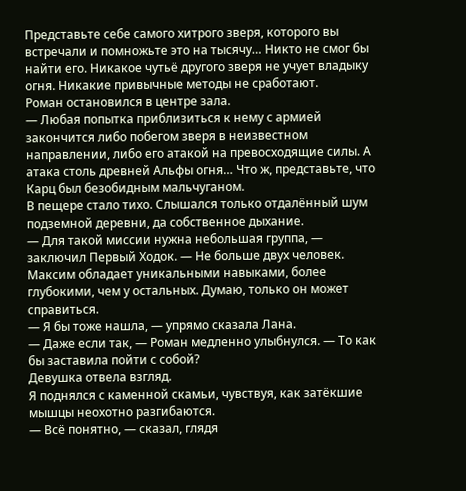Представьте себе самого хитрого зверя, которого вы встречали и помножьте это на тысячу… Никто не смог бы найти его. Никакое чутьё другого зверя не учует владыку огня. Никакие привычные методы не сработают.
Роман остановился в центре зала.
— Любая попытка приблизиться к нему с армией закончится либо побегом зверя в неизвестном направлении, либо его атакой на превосходящие силы. А атака столь древней Альфы огня… Что ж, представьте, что Карц был безобидным мальчуганом.
В пещере стало тихо. Слышался только отдалённый шум подземной деревни, да собственное дыхание.
— Для такой миссии нужна небольшая группа, — заключил Первый Ходок. — Не больше двух человек. Максим обладает уникальными навыками, более глубокими, чем у остальных. Думаю, только он может справиться.
— Я бы тоже нашла, — упрямо сказала Лана.
— Даже если так, — Роман медленно улыбнулся. — То как бы заставила пойти с собой?
Девушка отвела взгляд.
Я поднялся с каменной скамьи, чувствуя, как затёкшие мышцы неохотно разгибаются.
— Всё понятно, — сказал, глядя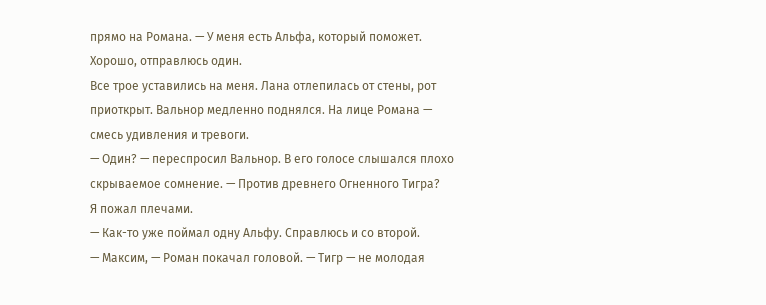прямо на Романа. — У меня есть Альфа, который поможет. Хорошо, отправлюсь один.
Все трое уставились на меня. Лана отлепилась от стены, рот приоткрыт. Вальнор медленно поднялся. На лице Романа — смесь удивления и тревоги.
— Один? — переспросил Вальнор. В его голосе слышался плохо скрываемое сомнение. — Против древнего Огненного Тигра?
Я пожал плечами.
— Как-то уже поймал одну Альфу. Справлюсь и со второй.
— Максим, — Роман покачал головой. — Тигр — не молодая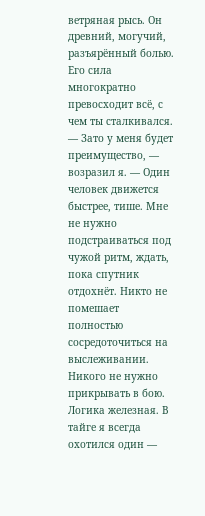ветряная рысь. Он древний, могучий, разъярённый болью. Его сила многократно превосходит всё, с чем ты сталкивался.
— Зато у меня будет преимущество, — возразил я. — Один человек движется быстрее, тише. Мне не нужно подстраиваться под чужой ритм, ждать, пока спутник отдохнёт. Никто не помешает полностью сосредоточиться на выслеживании. Никого не нужно прикрывать в бою.
Логика железная. В тайге я всегда охотился один —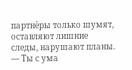партнёры только шумят, оставляют лишние следы, нарушают планы.
— Ты с ума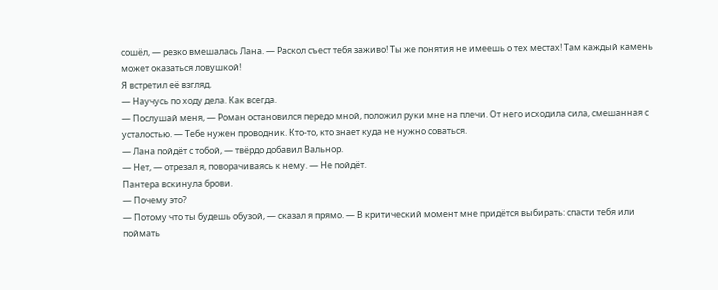сошёл, — резко вмешалась Лана. — Раскол съест тебя заживо! Ты же понятия не имеешь о тех местах! Там каждый камень может оказаться ловушкой!
Я встретил её взгляд.
— Научусь по ходу дела. Как всегда.
— Послушай меня, — Роман остановился передо мной, положил руки мне на плечи. От него исходила сила, смешанная с усталостью. — Тебе нужен проводник. Кто-то, кто знает куда не нужно соваться.
— Лана пойдёт с тобой, — твёрдо добавил Вальнор.
— Нет, — отрезал я, поворачиваясь к нему. — Не пойдёт.
Пантера вскинула брови.
— Почему это?
— Потому что ты будешь обузой, — сказал я прямо. — В критический момент мне придётся выбирать: спасти тебя или поймать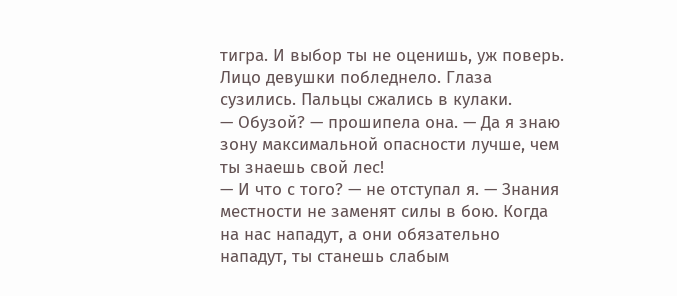тигра. И выбор ты не оценишь, уж поверь.
Лицо девушки побледнело. Глаза сузились. Пальцы сжались в кулаки.
— Обузой? — прошипела она. — Да я знаю зону максимальной опасности лучше, чем ты знаешь свой лес!
— И что с того? — не отступал я. — Знания местности не заменят силы в бою. Когда на нас нападут, а они обязательно нападут, ты станешь слабым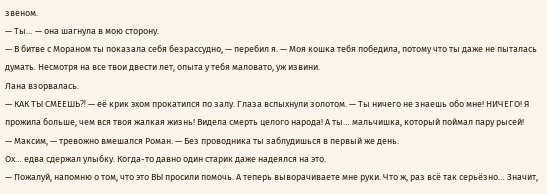звеном.
— Ты… — она шагнула в мою сторону.
— В битве с Мораном ты показала себя безрассудно, — перебил я. — Моя кошка тебя победила, потому что ты даже не пыталась думать. Несмотря на все твои двести лет, опыта у тебя маловато, уж извини.
Лана взорвалась.
— КАК ТЫ СМЕЕШЬ⁈ — её крик эхом прокатился по залу. Глаза вспыхнули золотом. — Ты ничего не знаешь обо мне! НИЧЕГО! Я прожила больше, чем вся твоя жалкая жизнь! Видела смерть целого народа! А ты… мальчишка, который поймал пару рысей!
— Максим, — тревожно вмешался Роман. — Без проводника ты заблудишься в первый же день.
Ох… едва сдержал улыбку. Когда-то давно один старик даже надеялся на это.
— Пожалуй, напомню о том, что это ВЫ просили помочь. А теперь выворачиваете мне руки. Что ж, раз всё так серьёзно… Значит,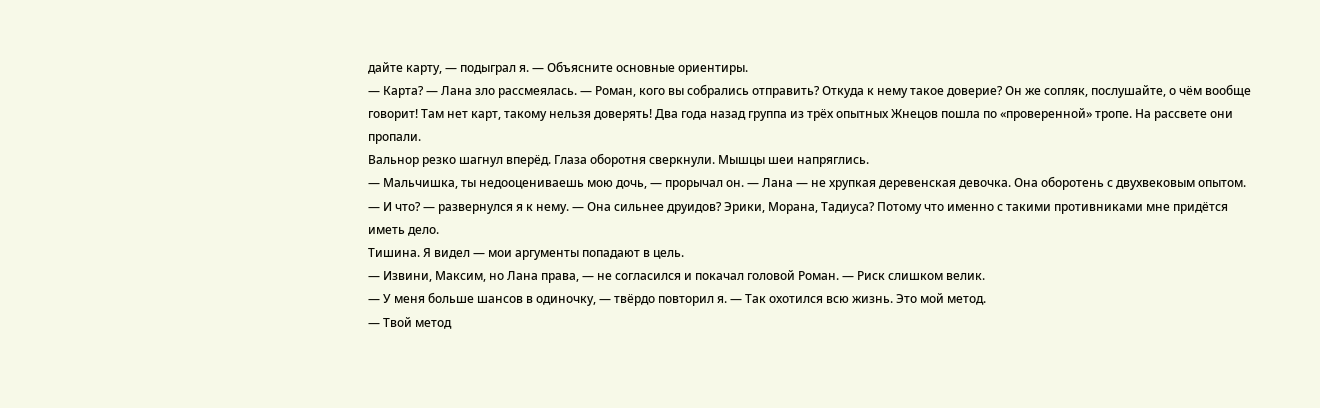дайте карту, — подыграл я. — Объясните основные ориентиры.
— Карта? — Лана зло рассмеялась. — Роман, кого вы собрались отправить? Откуда к нему такое доверие? Он же сопляк, послушайте, о чём вообще говорит! Там нет карт, такому нельзя доверять! Два года назад группа из трёх опытных Жнецов пошла по «проверенной» тропе. На рассвете они пропали.
Вальнор резко шагнул вперёд. Глаза оборотня сверкнули. Мышцы шеи напряглись.
— Мальчишка, ты недооцениваешь мою дочь, — прорычал он. — Лана — не хрупкая деревенская девочка. Она оборотень с двухвековым опытом.
— И что? — развернулся я к нему. — Она сильнее друидов? Эрики, Морана, Тадиуса? Потому что именно с такими противниками мне придётся иметь дело.
Тишина. Я видел — мои аргументы попадают в цель.
— Извини, Максим, но Лана права, — не согласился и покачал головой Роман. — Риск слишком велик.
— У меня больше шансов в одиночку, — твёрдо повторил я. — Так охотился всю жизнь. Это мой метод.
— Твой метод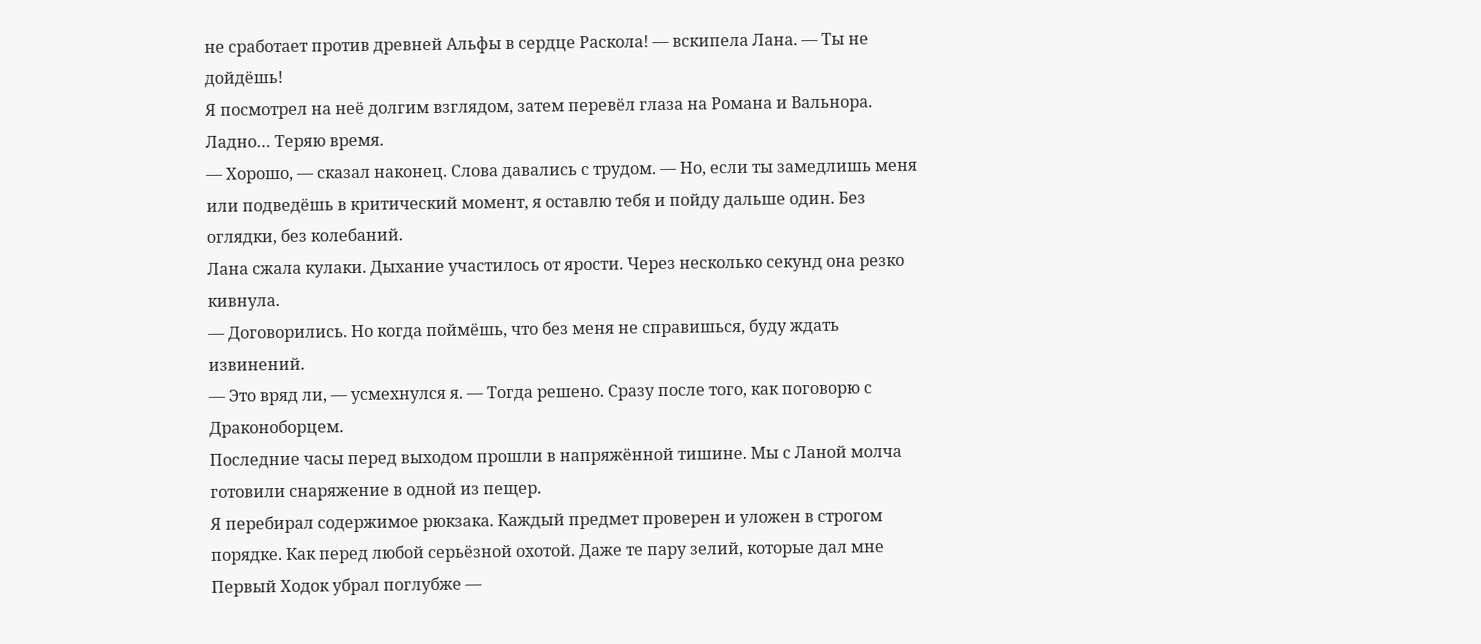не сработает против древней Альфы в сердце Раскола! — вскипела Лана. — Ты не дойдёшь!
Я посмотрел на неё долгим взглядом, затем перевёл глаза на Романа и Вальнора. Ладно… Теряю время.
— Хорошо, — сказал наконец. Слова давались с трудом. — Но, если ты замедлишь меня или подведёшь в критический момент, я оставлю тебя и пойду дальше один. Без оглядки, без колебаний.
Лана сжала кулаки. Дыхание участилось от ярости. Через несколько секунд она резко кивнула.
— Договорились. Но когда поймёшь, что без меня не справишься, буду ждать извинений.
— Это вряд ли, — усмехнулся я. — Тогда решено. Сразу после того, как поговорю с Драконоборцем.
Последние часы перед выходом прошли в напряжённой тишине. Мы с Ланой молча готовили снаряжение в одной из пещер.
Я перебирал содержимое рюкзака. Каждый предмет проверен и уложен в строгом порядке. Как перед любой серьёзной охотой. Даже те пару зелий, которые дал мне Первый Ходок убрал поглубже —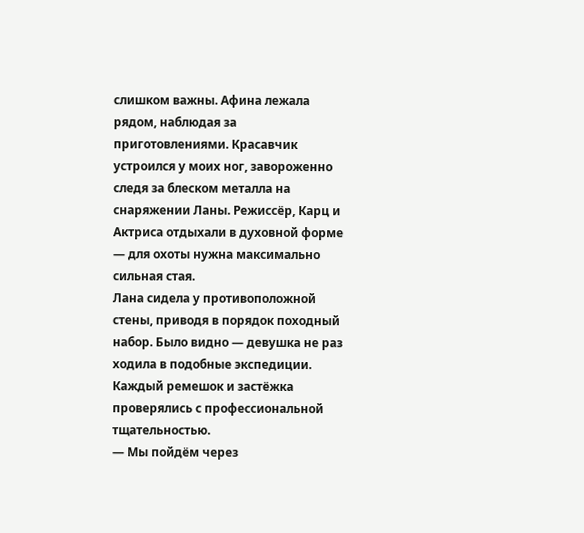слишком важны. Афина лежала рядом, наблюдая за приготовлениями. Красавчик устроился у моих ног, завороженно следя за блеском металла на снаряжении Ланы. Режиссёр, Карц и Актриса отдыхали в духовной форме — для охоты нужна максимально сильная стая.
Лана сидела у противоположной стены, приводя в порядок походный набор. Было видно — девушка не раз ходила в подобные экспедиции. Каждый ремешок и застёжка проверялись с профессиональной тщательностью.
— Мы пойдём через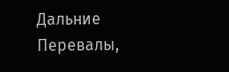Дальние Перевалы,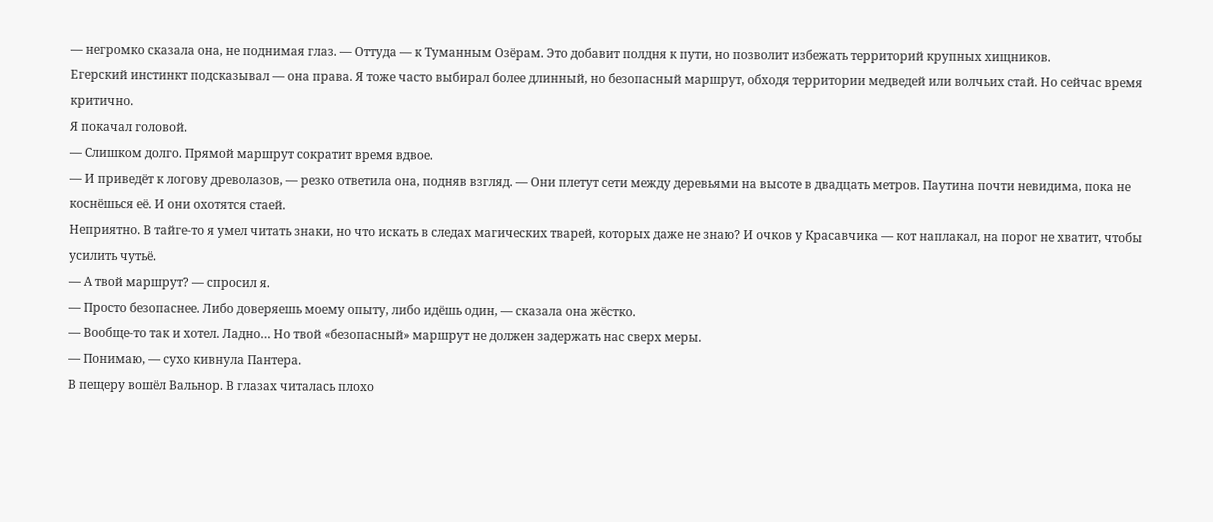— негромко сказала она, не поднимая глаз. — Оттуда — к Туманным Озёрам. Это добавит полдня к пути, но позволит избежать территорий крупных хищников.
Егерский инстинкт подсказывал — она права. Я тоже часто выбирал более длинный, но безопасный маршрут, обходя территории медведей или волчьих стай. Но сейчас время критично.
Я покачал головой.
— Слишком долго. Прямой маршрут сократит время вдвое.
— И приведёт к логову древолазов, — резко ответила она, подняв взгляд. — Они плетут сети между деревьями на высоте в двадцать метров. Паутина почти невидима, пока не коснёшься её. И они охотятся стаей.
Неприятно. В тайге-то я умел читать знаки, но что искать в следах магических тварей, которых даже не знаю? И очков у Красавчика — кот наплакал, на порог не хватит, чтобы усилить чутьё.
— А твой маршрут? — спросил я.
— Просто безопаснее. Либо доверяешь моему опыту, либо идёшь один, — сказала она жёстко.
— Вообще-то так и хотел. Ладно… Но твой «безопасный» маршрут не должен задержать нас сверх меры.
— Понимаю, — сухо кивнула Пантера.
В пещеру вошёл Вальнор. В глазах читалась плохо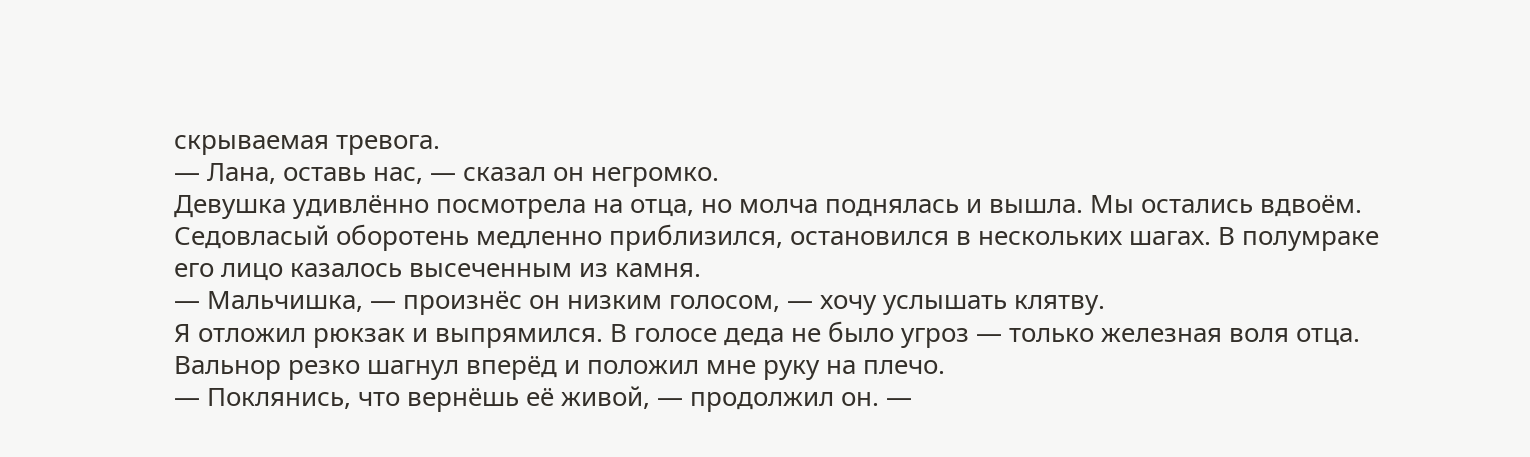скрываемая тревога.
— Лана, оставь нас, — сказал он негромко.
Девушка удивлённо посмотрела на отца, но молча поднялась и вышла. Мы остались вдвоём.
Седовласый оборотень медленно приблизился, остановился в нескольких шагах. В полумраке его лицо казалось высеченным из камня.
— Мальчишка, — произнёс он низким голосом, — хочу услышать клятву.
Я отложил рюкзак и выпрямился. В голосе деда не было угроз — только железная воля отца.
Вальнор резко шагнул вперёд и положил мне руку на плечо.
— Поклянись, что вернёшь её живой, — продолжил он. —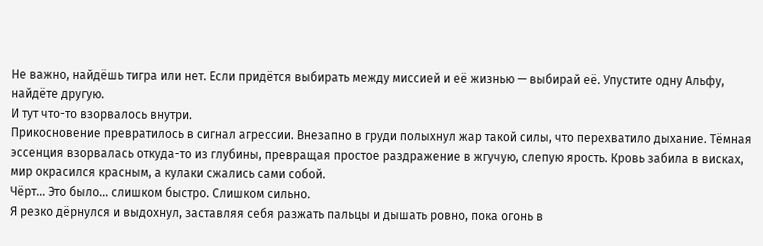Не важно, найдёшь тигра или нет. Если придётся выбирать между миссией и её жизнью — выбирай её. Упустите одну Альфу, найдёте другую.
И тут что-то взорвалось внутри.
Прикосновение превратилось в сигнал агрессии. Внезапно в груди полыхнул жар такой силы, что перехватило дыхание. Тёмная эссенция взорвалась откуда-то из глубины, превращая простое раздражение в жгучую, слепую ярость. Кровь забила в висках, мир окрасился красным, а кулаки сжались сами собой.
Чёрт… Это было… слишком быстро. Слишком сильно.
Я резко дёрнулся и выдохнул, заставляя себя разжать пальцы и дышать ровно, пока огонь в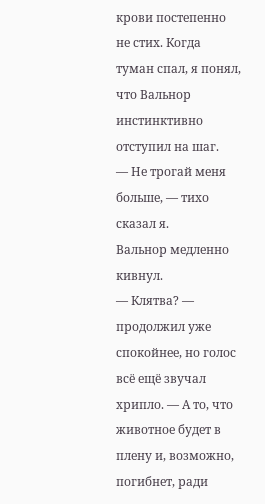крови постепенно не стих. Когда туман спал, я понял, что Вальнор инстинктивно отступил на шаг.
— Не трогай меня больше, — тихо сказал я.
Вальнор медленно кивнул.
— Клятва? — продолжил уже спокойнее, но голос всё ещё звучал хрипло. — А то, что животное будет в плену и, возможно, погибнет, ради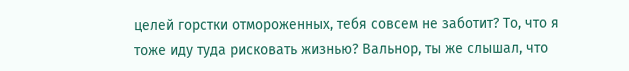целей горстки отмороженных, тебя совсем не заботит? То, что я тоже иду туда рисковать жизнью? Вальнор, ты же слышал, что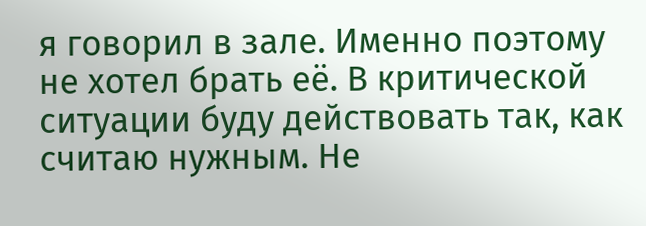я говорил в зале. Именно поэтому не хотел брать её. В критической ситуации буду действовать так, как считаю нужным. Не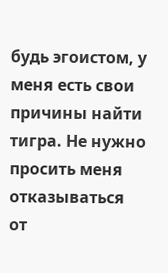будь эгоистом, у меня есть свои причины найти тигра. Не нужно просить меня отказываться от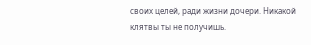своих целей, ради жизни дочери. Никакой клятвы ты не получишь.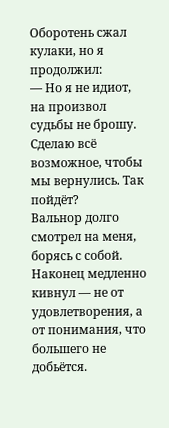Оборотень сжал кулаки, но я продолжил:
— Но я не идиот, на произвол судьбы не брошу. Сделаю всё возможное, чтобы мы вернулись. Так пойдёт?
Вальнор долго смотрел на меня, борясь с собой. Наконец медленно кивнул — не от удовлетворения, а от понимания, что большего не добьётся.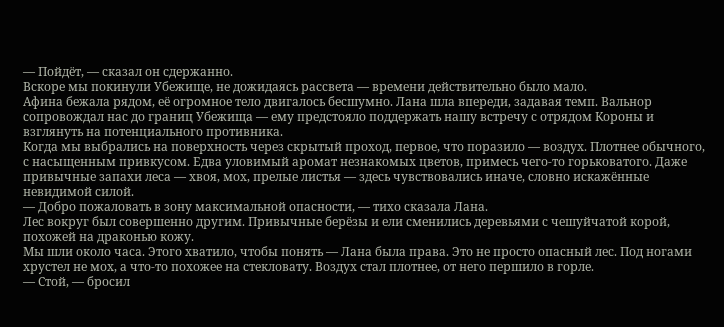— Пойдёт, — сказал он сдержанно.
Вскоре мы покинули Убежище, не дожидаясь рассвета — времени действительно было мало.
Афина бежала рядом, её огромное тело двигалось бесшумно. Лана шла впереди, задавая темп. Вальнор сопровождал нас до границ Убежища — ему предстояло поддержать нашу встречу с отрядом Короны и взглянуть на потенциального противника.
Когда мы выбрались на поверхность через скрытый проход, первое, что поразило — воздух. Плотнее обычного, с насыщенным привкусом. Едва уловимый аромат незнакомых цветов, примесь чего-то горьковатого. Даже привычные запахи леса — хвоя, мох, прелые листья — здесь чувствовались иначе, словно искажённые невидимой силой.
— Добро пожаловать в зону максимальной опасности, — тихо сказала Лана.
Лес вокруг был совершенно другим. Привычные берёзы и ели сменились деревьями с чешуйчатой корой, похожей на драконью кожу.
Мы шли около часа. Этого хватило, чтобы понять — Лана была права. Это не просто опасный лес. Под ногами хрустел не мох, а что-то похожее на стекловату. Воздух стал плотнее, от него першило в горле.
— Стой, — бросил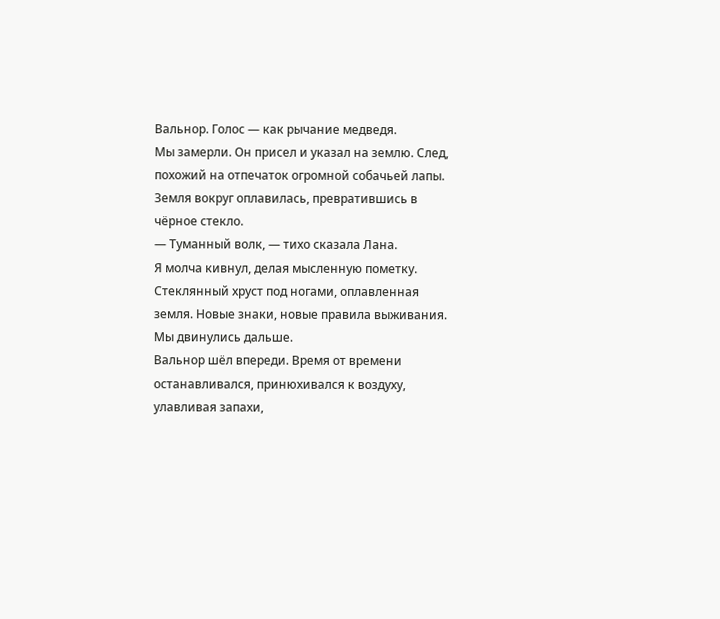Вальнор. Голос — как рычание медведя.
Мы замерли. Он присел и указал на землю. След, похожий на отпечаток огромной собачьей лапы. Земля вокруг оплавилась, превратившись в чёрное стекло.
— Туманный волк, — тихо сказала Лана.
Я молча кивнул, делая мысленную пометку. Стеклянный хруст под ногами, оплавленная земля. Новые знаки, новые правила выживания.
Мы двинулись дальше.
Вальнор шёл впереди. Время от времени останавливался, принюхивался к воздуху, улавливая запахи,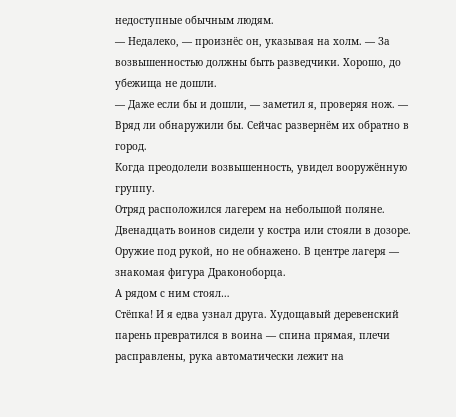недоступные обычным людям.
— Недалеко, — произнёс он, указывая на холм. — За возвышенностью должны быть разведчики. Хорошо, до убежища не дошли.
— Даже если бы и дошли, — заметил я, проверяя нож. — Вряд ли обнаружили бы. Сейчас развернём их обратно в город.
Когда преодолели возвышенность, увидел вооружённую группу.
Отряд расположился лагерем на небольшой поляне. Двенадцать воинов сидели у костра или стояли в дозоре. Оружие под рукой, но не обнажено. В центре лагеря — знакомая фигура Драконоборца.
А рядом с ним стоял…
Стёпка! И я едва узнал друга. Худощавый деревенский парень превратился в воина — спина прямая, плечи расправлены, рука автоматически лежит на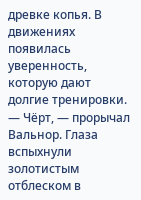древке копья. В движениях появилась уверенность, которую дают долгие тренировки.
— Чёрт, — прорычал Вальнор. Глаза вспыхнули золотистым отблеском в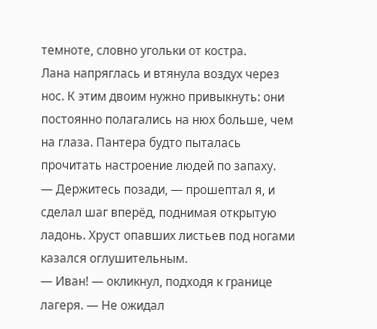темноте, словно угольки от костра.
Лана напряглась и втянула воздух через нос. К этим двоим нужно привыкнуть: они постоянно полагались на нюх больше, чем на глаза. Пантера будто пыталась прочитать настроение людей по запаху.
— Держитесь позади, — прошептал я, и сделал шаг вперёд, поднимая открытую ладонь. Хруст опавших листьев под ногами казался оглушительным.
— Иван! — окликнул, подходя к границе лагеря. — Не ожидал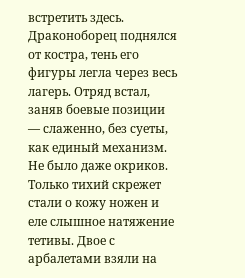встретить здесь.
Драконоборец поднялся от костра, тень его фигуры легла через весь лагерь. Отряд встал, заняв боевые позиции — слаженно, без суеты, как единый механизм. Не было даже окриков. Только тихий скрежет стали о кожу ножен и еле слышное натяжение тетивы. Двое с арбалетами взяли на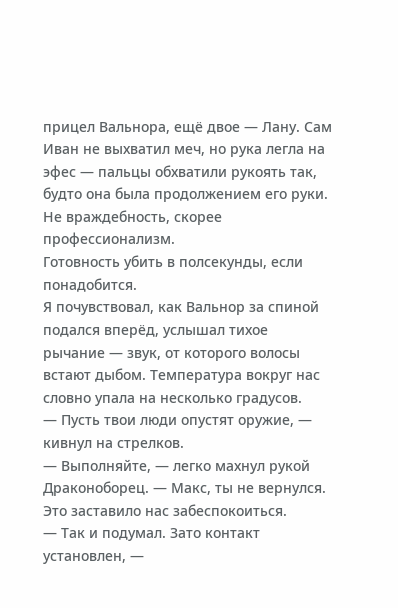прицел Вальнора, ещё двое — Лану. Сам Иван не выхватил меч, но рука легла на эфес — пальцы обхватили рукоять так, будто она была продолжением его руки. Не враждебность, скорее профессионализм.
Готовность убить в полсекунды, если понадобится.
Я почувствовал, как Вальнор за спиной подался вперёд, услышал тихое рычание — звук, от которого волосы встают дыбом. Температура вокруг нас словно упала на несколько градусов.
— Пусть твои люди опустят оружие, — кивнул на стрелков.
— Выполняйте, — легко махнул рукой Драконоборец. — Макс, ты не вернулся. Это заставило нас забеспокоиться.
— Так и подумал. Зато контакт установлен, —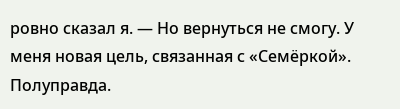ровно сказал я. — Но вернуться не смогу. У меня новая цель, связанная с «Семёркой».
Полуправда.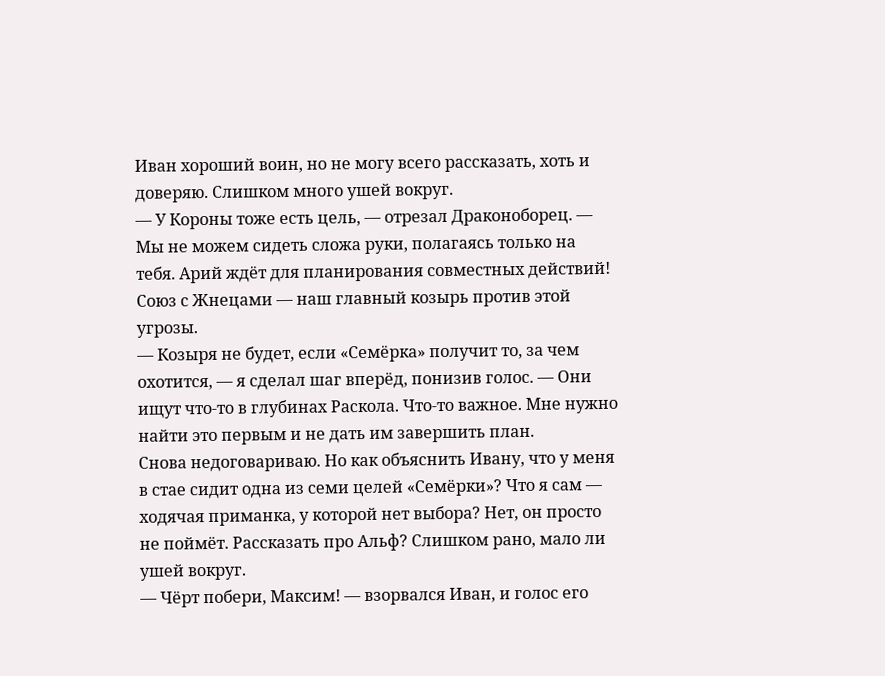Иван хороший воин, но не могу всего рассказать, хоть и доверяю. Слишком много ушей вокруг.
— У Короны тоже есть цель, — отрезал Драконоборец. — Мы не можем сидеть сложа руки, полагаясь только на тебя. Арий ждёт для планирования совместных действий! Союз с Жнецами — наш главный козырь против этой угрозы.
— Козыря не будет, если «Семёрка» получит то, за чем охотится, — я сделал шаг вперёд, понизив голос. — Они ищут что-то в глубинах Раскола. Что-то важное. Мне нужно найти это первым и не дать им завершить план.
Снова недоговариваю. Но как объяснить Ивану, что у меня в стае сидит одна из семи целей «Семёрки»? Что я сам — ходячая приманка, у которой нет выбора? Нет, он просто не поймёт. Рассказать про Альф? Слишком рано, мало ли ушей вокруг.
— Чёрт побери, Максим! — взорвался Иван, и голос его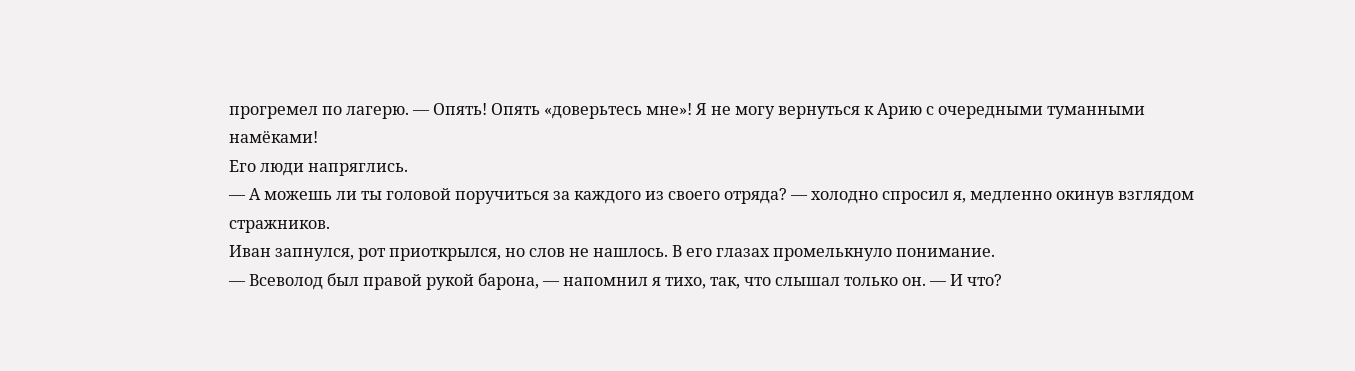прогремел по лагерю. — Опять! Опять «доверьтесь мне»! Я не могу вернуться к Арию с очередными туманными намёками!
Его люди напряглись.
— А можешь ли ты головой поручиться за каждого из своего отряда? — холодно спросил я, медленно окинув взглядом стражников.
Иван запнулся, рот приоткрылся, но слов не нашлось. В его глазах промелькнуло понимание.
— Всеволод был правой рукой барона, — напомнил я тихо, так, что слышал только он. — И что?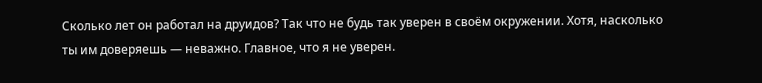Сколько лет он работал на друидов? Так что не будь так уверен в своём окружении. Хотя, насколько ты им доверяешь — неважно. Главное, что я не уверен.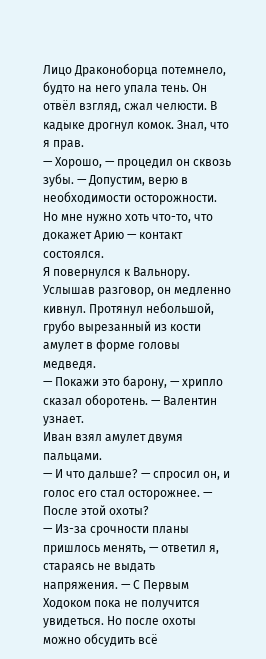Лицо Драконоборца потемнело, будто на него упала тень. Он отвёл взгляд, сжал челюсти. В кадыке дрогнул комок. Знал, что я прав.
— Хорошо, — процедил он сквозь зубы. — Допустим, верю в необходимости осторожности. Но мне нужно хоть что-то, что докажет Арию — контакт состоялся.
Я повернулся к Вальнору. Услышав разговор, он медленно кивнул. Протянул небольшой, грубо вырезанный из кости амулет в форме головы медведя.
— Покажи это барону, — хрипло сказал оборотень. — Валентин узнает.
Иван взял амулет двумя пальцами.
— И что дальше? — спросил он, и голос его стал осторожнее. — После этой охоты?
— Из-за срочности планы пришлось менять, — ответил я, стараясь не выдать напряжения. — С Первым Ходоком пока не получится увидеться. Но после охоты можно обсудить всё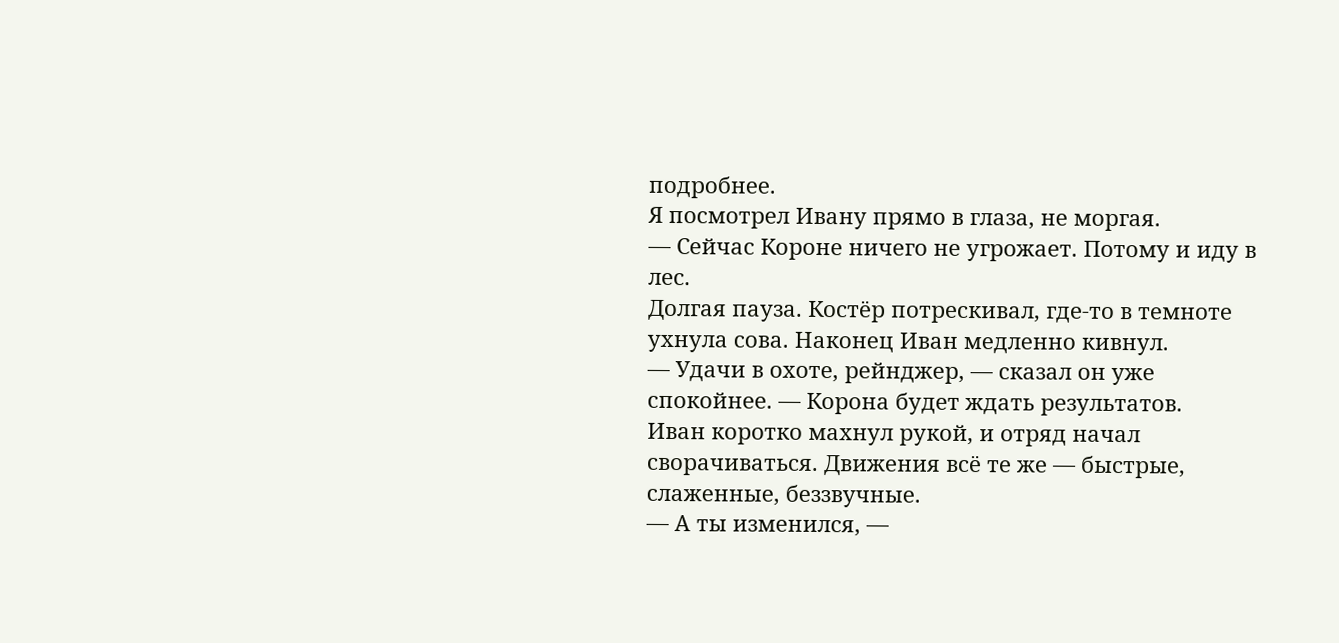подробнее.
Я посмотрел Ивану прямо в глаза, не моргая.
— Сейчас Короне ничего не угрожает. Потому и иду в лес.
Долгая пауза. Костёр потрескивал, где-то в темноте ухнула сова. Наконец Иван медленно кивнул.
— Удачи в охоте, рейнджер, — сказал он уже спокойнее. — Корона будет ждать результатов.
Иван коротко махнул рукой, и отряд начал сворачиваться. Движения всё те же — быстрые, слаженные, беззвучные.
— А ты изменился, —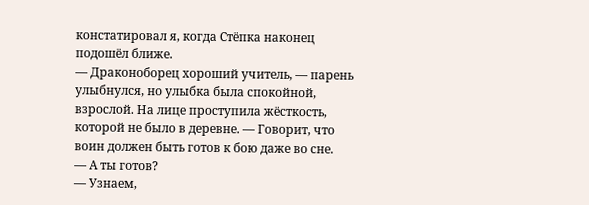констатировал я, когда Стёпка наконец подошёл ближе.
— Драконоборец хороший учитель, — парень улыбнулся, но улыбка была спокойной, взрослой. На лице проступила жёсткость, которой не было в деревне. — Говорит, что воин должен быть готов к бою даже во сне.
— А ты готов?
— Узнаем,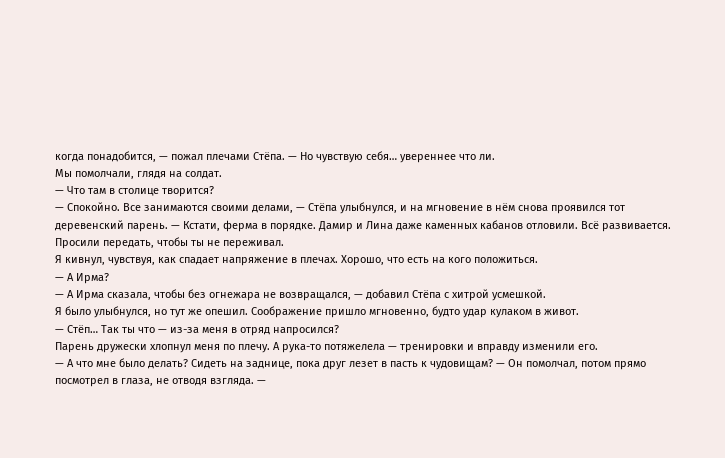когда понадобится, — пожал плечами Стёпа. — Но чувствую себя… увереннее что ли.
Мы помолчали, глядя на солдат.
— Что там в столице творится?
— Спокойно. Все занимаются своими делами, — Стёпа улыбнулся, и на мгновение в нём снова проявился тот деревенский парень. — Кстати, ферма в порядке. Дамир и Лина даже каменных кабанов отловили. Всё развивается. Просили передать, чтобы ты не переживал.
Я кивнул, чувствуя, как спадает напряжение в плечах. Хорошо, что есть на кого положиться.
— А Ирма?
— А Ирма сказала, чтобы без огнежара не возвращался, — добавил Стёпа с хитрой усмешкой.
Я было улыбнулся, но тут же опешил. Соображение пришло мгновенно, будто удар кулаком в живот.
— Стёп… Так ты что — из-за меня в отряд напросился?
Парень дружески хлопнул меня по плечу. А рука-то потяжелела — тренировки и вправду изменили его.
— А что мне было делать? Сидеть на заднице, пока друг лезет в пасть к чудовищам? — Он помолчал, потом прямо посмотрел в глаза, не отводя взгляда. —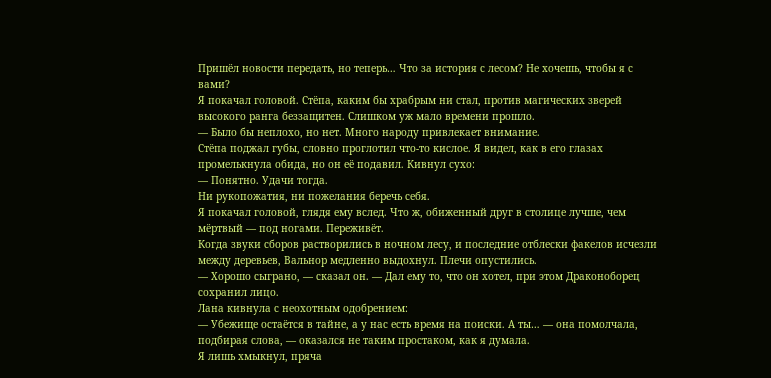Пришёл новости передать, но теперь… Что за история с лесом? Не хочешь, чтобы я с вами?
Я покачал головой. Стёпа, каким бы храбрым ни стал, против магических зверей высокого ранга беззащитен. Слишком уж мало времени прошло.
— Было бы неплохо, но нет. Много народу привлекает внимание.
Стёпа поджал губы, словно проглотил что-то кислое. Я видел, как в его глазах промелькнула обида, но он её подавил. Кивнул сухо:
— Понятно. Удачи тогда.
Ни рукопожатия, ни пожелания беречь себя.
Я покачал головой, глядя ему вслед. Что ж, обиженный друг в столице лучше, чем мёртвый — под ногами. Переживёт.
Когда звуки сборов растворились в ночном лесу, и последние отблески факелов исчезли между деревьев, Вальнор медленно выдохнул. Плечи опустились.
— Хорошо сыграно, — сказал он. — Дал ему то, что он хотел, при этом Драконоборец сохранил лицо.
Лана кивнула с неохотным одобрением:
— Убежище остаётся в тайне, а у нас есть время на поиски. А ты… — она помолчала, подбирая слова, — оказался не таким простаком, как я думала.
Я лишь хмыкнул, пряча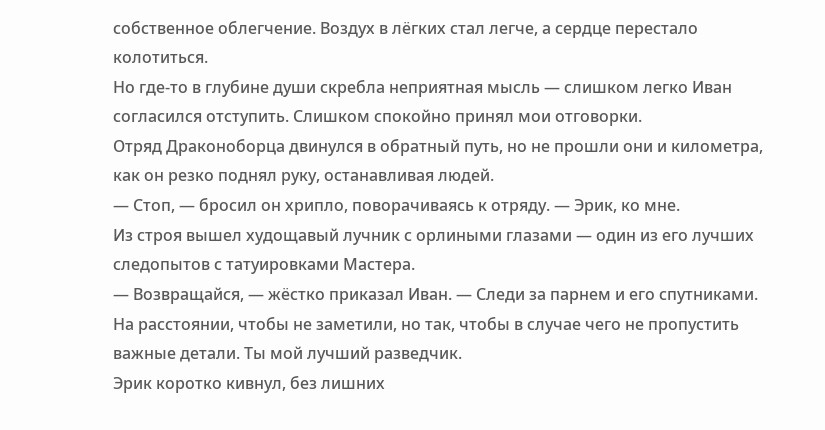собственное облегчение. Воздух в лёгких стал легче, а сердце перестало колотиться.
Но где-то в глубине души скребла неприятная мысль — слишком легко Иван согласился отступить. Слишком спокойно принял мои отговорки.
Отряд Драконоборца двинулся в обратный путь, но не прошли они и километра, как он резко поднял руку, останавливая людей.
— Стоп, — бросил он хрипло, поворачиваясь к отряду. — Эрик, ко мне.
Из строя вышел худощавый лучник с орлиными глазами — один из его лучших следопытов с татуировками Мастера.
— Возвращайся, — жёстко приказал Иван. — Следи за парнем и его спутниками. На расстоянии, чтобы не заметили, но так, чтобы в случае чего не пропустить важные детали. Ты мой лучший разведчик.
Эрик коротко кивнул, без лишних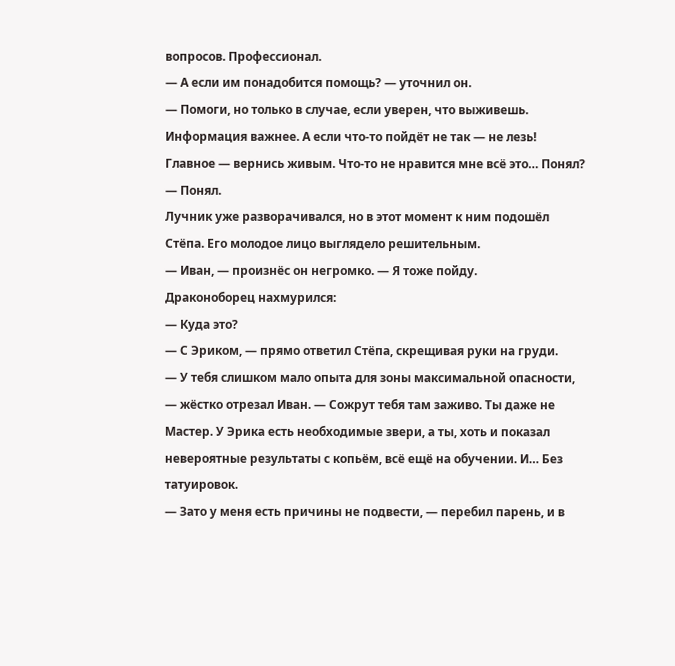вопросов. Профессионал.
— А если им понадобится помощь? — уточнил он.
— Помоги, но только в случае, если уверен, что выживешь. Информация важнее. А если что-то пойдёт не так — не лезь! Главное — вернись живым. Что-то не нравится мне всё это… Понял?
— Понял.
Лучник уже разворачивался, но в этот момент к ним подошёл Стёпа. Его молодое лицо выглядело решительным.
— Иван, — произнёс он негромко. — Я тоже пойду.
Драконоборец нахмурился:
— Куда это?
— С Эриком, — прямо ответил Стёпа, скрещивая руки на груди.
— У тебя слишком мало опыта для зоны максимальной опасности, — жёстко отрезал Иван. — Сожрут тебя там заживо. Ты даже не Мастер. У Эрика есть необходимые звери, а ты, хоть и показал невероятные результаты с копьём, всё ещё на обучении. И… Без татуировок.
— Зато у меня есть причины не подвести, — перебил парень, и в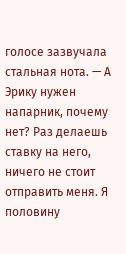голосе зазвучала стальная нота. — А Эрику нужен напарник, почему нет? Раз делаешь ставку на него, ничего не стоит отправить меня. Я половину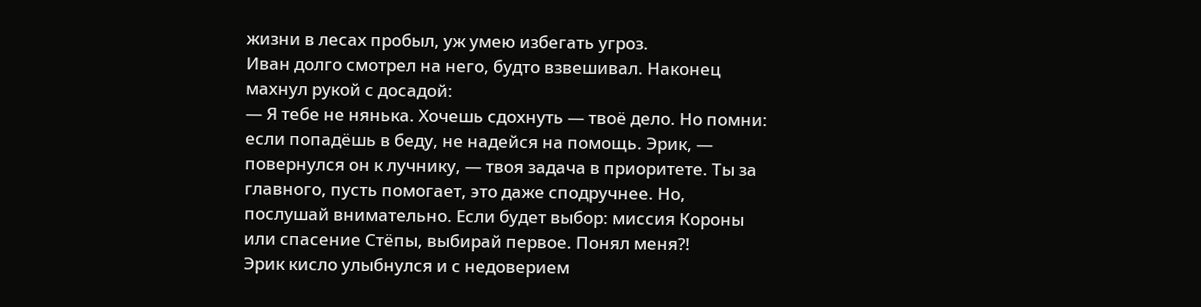жизни в лесах пробыл, уж умею избегать угроз.
Иван долго смотрел на него, будто взвешивал. Наконец махнул рукой с досадой:
— Я тебе не нянька. Хочешь сдохнуть — твоё дело. Но помни: если попадёшь в беду, не надейся на помощь. Эрик, — повернулся он к лучнику, — твоя задача в приоритете. Ты за главного, пусть помогает, это даже сподручнее. Но, послушай внимательно. Если будет выбор: миссия Короны или спасение Стёпы, выбирай первое. Понял меня⁈
Эрик кисло улыбнулся и с недоверием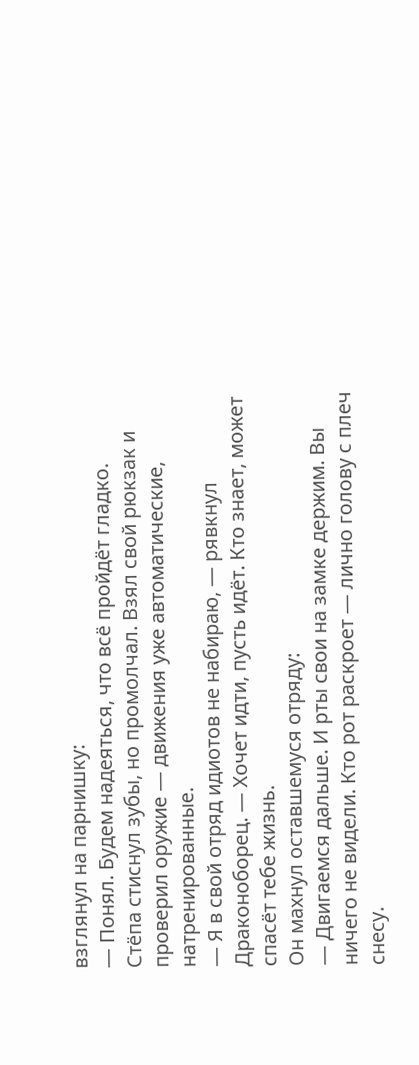взглянул на парнишку:
— Понял. Будем надеяться, что всё пройдёт гладко.
Стёпа стиснул зубы, но промолчал. Взял свой рюкзак и проверил оружие — движения уже автоматические, натренированные.
— Я в свой отряд идиотов не набираю, — рявкнул Драконоборец. — Хочет идти, пусть идёт. Кто знает, может спасёт тебе жизнь.
Он махнул оставшемуся отряду:
— Двигаемся дальше. И рты свои на замке держим. Вы ничего не видели. Кто рот раскроет — лично голову с плеч снесу.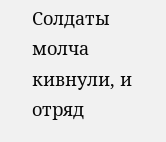Солдаты молча кивнули, и отряд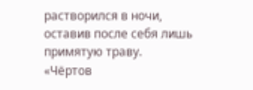растворился в ночи, оставив после себя лишь примятую траву.
«Чёртов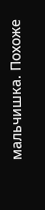мальчишка. Похоже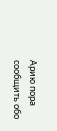Арию пора сообщить обо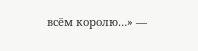всём королю…» —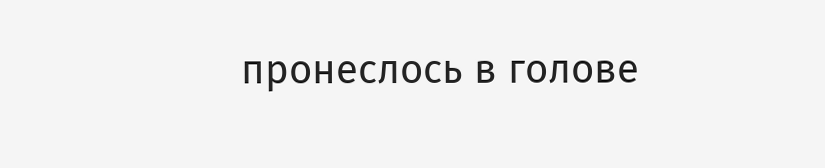пронеслось в голове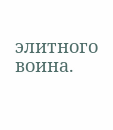элитного воина.